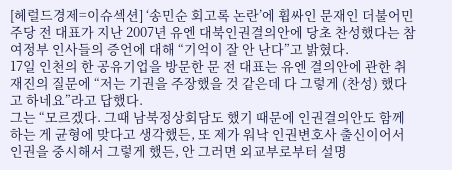[헤럴드경제=이슈섹션] ‘송민순 회고록 논란’에 휩싸인 문재인 더불어민주당 전 대표가 지난 2007년 유엔 대북인권결의안에 당초 찬성했다는 참여정부 인사들의 증언에 대해 “기억이 잘 안 난다”고 밝혔다.
17일 인천의 한 공유기업을 방문한 문 전 대표는 유엔 결의안에 관한 취재진의 질문에 “저는 기권을 주장했을 것 같은데 다 그렇게 (찬성) 했다고 하네요”라고 답했다.
그는 “모르겠다. 그때 남북정상회담도 했기 때문에 인권결의안도 함께 하는 게 균형에 맞다고 생각했든, 또 제가 워낙 인권변호사 출신이어서 인권을 중시해서 그렇게 했든, 안 그러면 외교부로부터 설명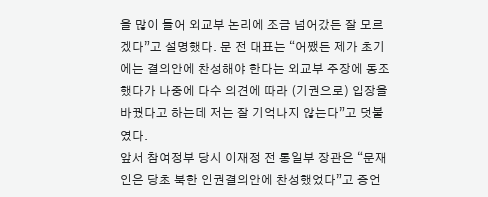을 많이 들어 외교부 논리에 조금 넘어갔든 잘 모르겠다”고 설명했다. 문 전 대표는 “어쨌든 제가 초기에는 결의안에 찬성해야 한다는 외교부 주장에 동조했다가 나중에 다수 의견에 따라 (기권으로) 입장을 바꿨다고 하는데 저는 잘 기억나지 않는다”고 덧붙였다.
앞서 참여정부 당시 이재정 전 통일부 장관은 “문재인은 당초 북한 인권결의안에 찬성했었다”고 증언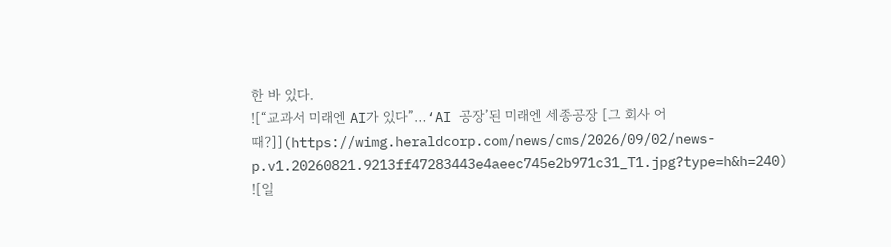한 바 있다.
![“교과서 미래엔 AI가 있다”…‘AI 공장’된 미래엔 세종공장 [그 회사 어때?]](https://wimg.heraldcorp.com/news/cms/2026/09/02/news-p.v1.20260821.9213ff47283443e4aeec745e2b971c31_T1.jpg?type=h&h=240)
![일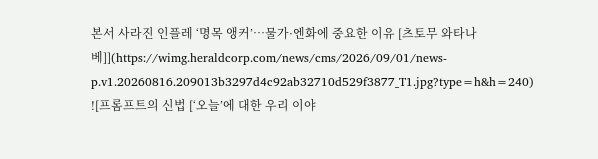본서 사라진 인플레 ‘명목 앵커’…물가·엔화에 중요한 이유 [츠토무 와타나베]](https://wimg.heraldcorp.com/news/cms/2026/09/01/news-p.v1.20260816.209013b3297d4c92ab32710d529f3877_T1.jpg?type=h&h=240)
![프롬프트의 신법 [‘오늘’에 대한 우리 이야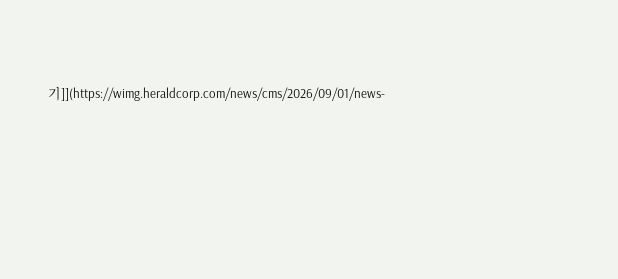기]](https://wimg.heraldcorp.com/news/cms/2026/09/01/news-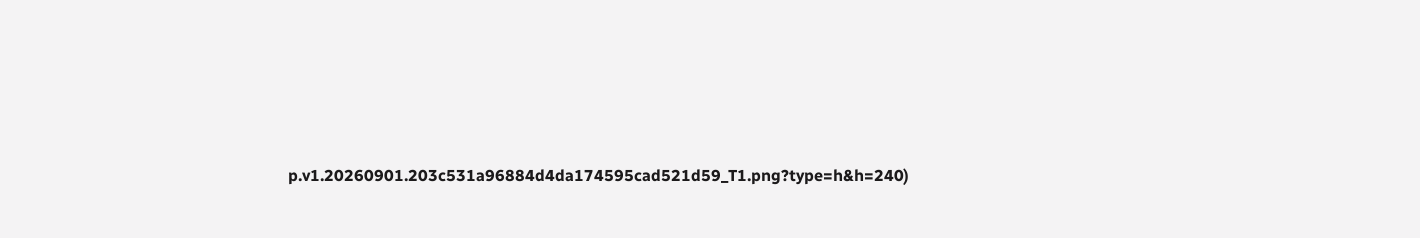p.v1.20260901.203c531a96884d4da174595cad521d59_T1.png?type=h&h=240)